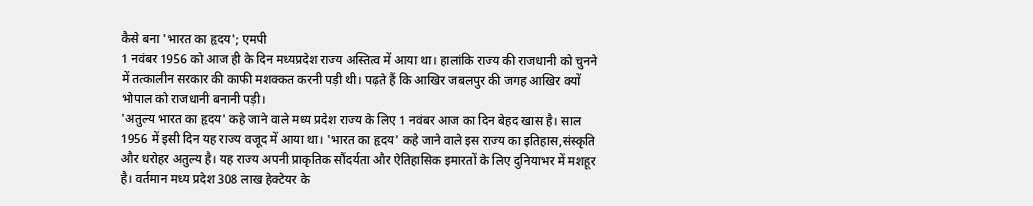कैसे बना 'भारत का हृदय'; एमपी
1 नवंबर 1956 को आज ही के दिन मध्यप्रदेश राज्य अस्तित्व में आया था। हालांकि राज्य की राजधानी को चुनने में तत्कालीन सरकार की काफी मशक्कत करनी पड़ी थी। पढ़ते हैं कि आखिर जबलपुर की जगह आखिर क्यों भोपाल को राजधानी बनानी पड़ी।
'अतुल्य भारत का हृदय' कहे जाने वाले मध्य प्रदेश राज्य के लिए 1 नवंबर आज का दिन बेहद खास है। साल 1956 में इसी दिन यह राज्य वजूद में आया था। 'भारत का हृदय' कहे जाने वाले इस राज्य का इतिहास,संस्कृति और धरोहर अतुल्य है। यह राज्य अपनी प्राकृतिक सौंदर्यता और ऐतिहासिक इमारतों के लिए दुनियाभर में मशहूर है। वर्तमान मध्य प्रदेश 308 लाख हेक्टेयर के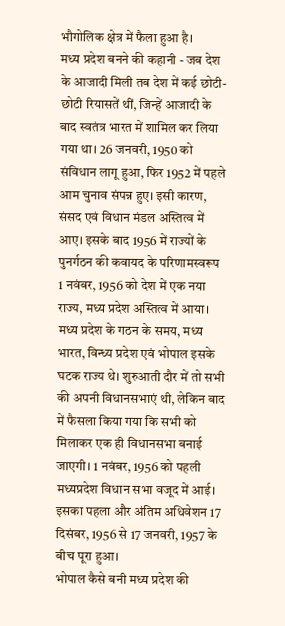भौगोलिक क्षेत्र में फैला हुआ है।
मध्य प्रदेश बनने की कहानी - जब देश के आजादी मिली तब देश में कई छोटी-छोटी रियासतें थीं, जिन्हें आजादी के बाद स्वतंत्र भारत में शामिल कर लिया गया था। 26 जनवरी, 1950 को संविधान लागू हुआ, फिर 1952 में पहले आम चुनाव संपन्न हुए। इसी कारण, संसद एवं विधान मंडल अस्तित्व में आए। इसके बाद 1956 में राज्यों के पुनर्गठन की कवायद के परिणामस्वरूप 1 नवंबर, 1956 को देश में एक नया राज्य, मध्य प्रदेश अस्तित्व में आया।
मध्य प्रदेश के गठन के समय, मध्य भारत, विन्ध्य प्रदेश एवं भोपाल इसके घटक राज्य थे। शुरुआती दौर में तो सभी की अपनी विधानसभाएं थी, लेकिन बाद में फैसला किया गया कि सभी को मिलाकर एक ही विधानसभा बनाई जाएगी। 1 नवंबर, 1956 को पहली मध्यप्रदेश विधान सभा वजूद में आई। इसका पहला और अंतिम अधिवेशन 17 दिसंबर, 1956 से 17 जनवरी, 1957 के बीच पूरा हुआ।
भोपाल कैसे बनी मध्य प्रदेश की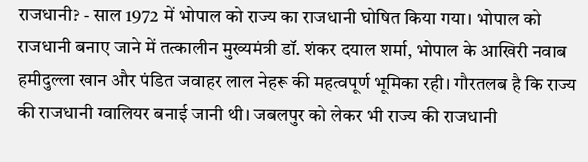राजधानी? - साल 1972 में भोपाल को राज्य का राजधानी घोषित किया गया। भोपाल को राजधानी बनाए जाने में तत्कालीन मुख्यमंत्री डॉ. शंकर दयाल शर्मा, भोपाल के आखिरी नवाब हमीदुल्ला खान और पंडित जवाहर लाल नेहरू की महत्वपूर्ण भूमिका रही। गौरतलब है कि राज्य की राजधानी ग्वालियर बनाई जानी थी। जबलपुर को लेकर भी राज्य की राजधानी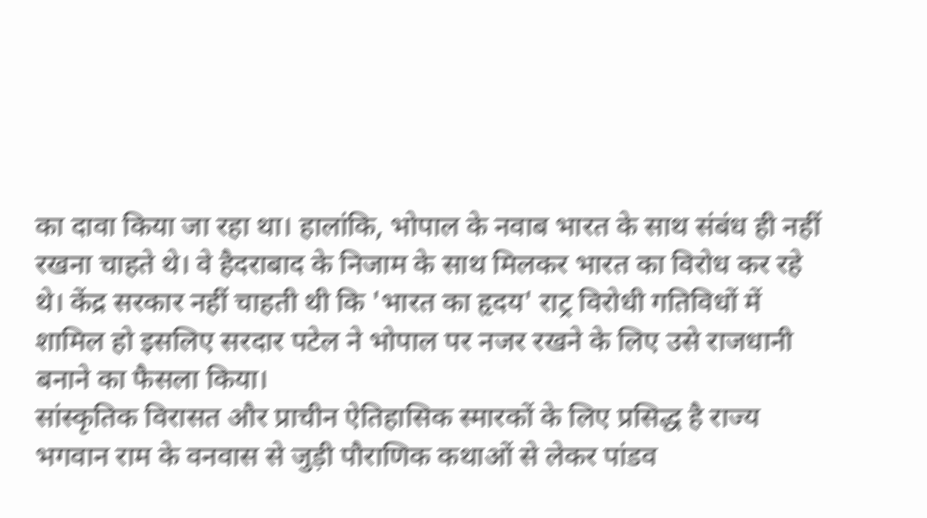का दावा किया जा रहा था। हालांकि, भोपाल के नवाब भारत के साथ संबंध ही नहीं रखना चाहते थे। वे हैदराबाद के निजाम के साथ मिलकर भारत का विरोध कर रहे थे। केंद्र सरकार नहीं चाहती थी कि 'भारत का हृदय' राट्र विरोधी गतिविधों में शामिल हो इसलिए सरदार पटेल ने भोपाल पर नजर रखने के लिए उसे राजधानी बनाने का फैसला किया।
सांस्कृतिक विरासत और प्राचीन ऐतिहासिक स्मारकों के लिए प्रसिद्ध है राज्य भगवान राम के वनवास से जुड़ी पौराणिक कथाओं से लेकर पांडव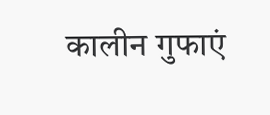कालीन गुफाएं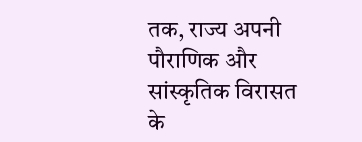तक, राज्य अपनी पौराणिक और सांस्कृतिक विरासत के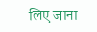लिए जाना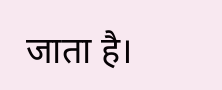जाता है।